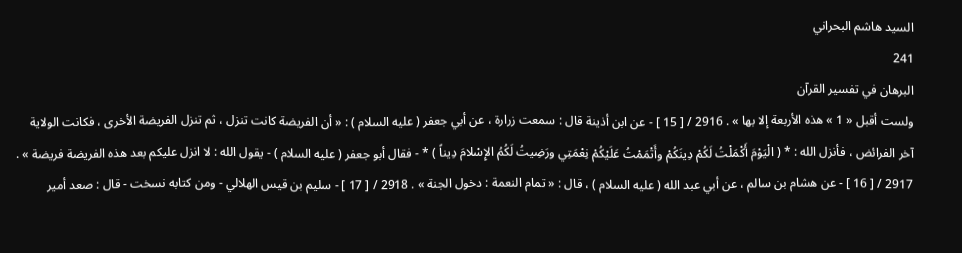السيد هاشم البحراني
241
البرهان في تفسير القرآن
ولست أقبل « 1 » هذه الأربعة إلا بها » . 2916 / [ 15 ] - عن ابن أذينة قال : سمعت زرارة ، عن أبي جعفر ( عليه السلام ) : « أن الفريضة كانت تنزل ، ثم تنزل الفريضة الأخرى ، فكانت الولاية آخر الفرائض ، فأنزل الله : * ( الْيَوْمَ أَكْمَلْتُ لَكُمْ دِينَكُمْ وأَتْمَمْتُ عَلَيْكُمْ نِعْمَتِي ورَضِيتُ لَكُمُ الإِسْلامَ دِيناً ) * - فقال أبو جعفر ( عليه السلام ) - يقول الله : لا انزل عليكم بعد هذه الفريضة فريضة » . 2917 / [ 16 ] - عن هشام بن سالم ، عن أبي عبد الله ( عليه السلام ) ، قال : « تمام النعمة : دخول الجنة » . 2918 / [ 17 ] - سليم بن قيس الهلالي - ومن كتابه نسخت - قال : صعد أمير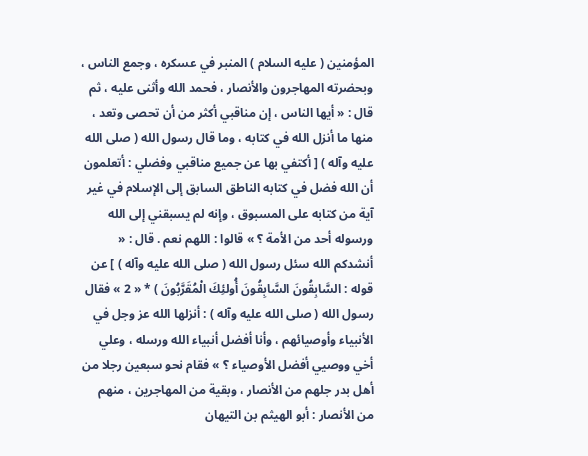المؤمنين ( عليه السلام ) المنبر في عسكره ، وجمع الناس ، وبحضرته المهاجرون والأنصار ، فحمد الله وأثنى عليه ، ثم قال : « أيها الناس ، إن مناقبي أكثر من أن تحصى وتعد ، منها ما أنزل الله في كتابه ، وما قال رسول الله ( صلى الله عليه وآله ) [ أكتفي بها عن جميع مناقبي وفضلي : أتعلمون أن الله فضل في كتابه الناطق السابق إلى الإسلام في غير آية من كتابه على المسبوق ، وإنه لم يسبقني إلى الله ورسوله أحد من الأمة ؟ » قالوا : اللهم نعم . قال : « أنشدكم الله سئل رسول الله ( صلى الله عليه وآله ) ] عن قوله : السَّابِقُونَ السَّابِقُونَ أُولئِكَ الْمُقَرَّبُونَ ) * « 2 » فقال رسول الله ( صلى الله عليه وآله ) : أنزلها الله عز وجل في الأنبياء وأوصيائهم ، وأنا أفضل أنبياء الله ورسله ، وعلي أخي ووصيي أفضل الأوصياء ؟ » فقام نحو سبعين رجلا من أهل بدر جلهم من الأنصار ، وبقية من المهاجرين ، منهم من الأنصار : أبو الهيثم بن التيهان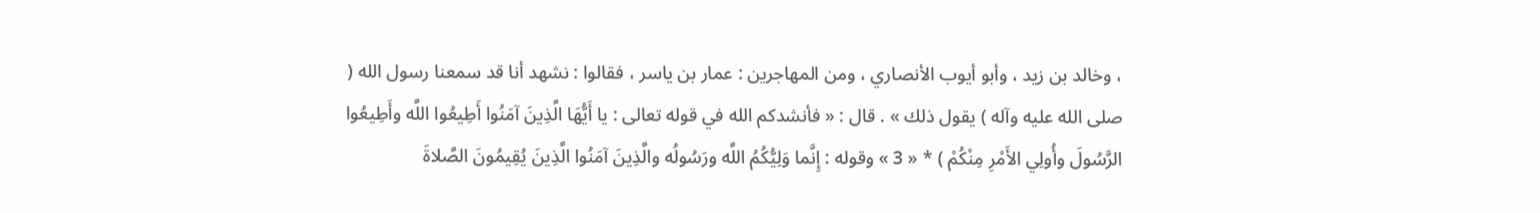، وخالد بن زيد ، وأبو أيوب الأنصاري ، ومن المهاجرين : عمار بن ياسر ، فقالوا : نشهد أنا قد سمعنا رسول الله ( صلى الله عليه وآله ) يقول ذلك » . قال : « فأنشدكم الله في قوله تعالى : يا أَيُّهَا الَّذِينَ آمَنُوا أَطِيعُوا اللَّه وأَطِيعُوا الرَّسُولَ وأُولِي الأَمْرِ مِنْكُمْ ) * « 3 » وقوله : إِنَّما وَلِيُّكُمُ اللَّه ورَسُولُه والَّذِينَ آمَنُوا الَّذِينَ يُقِيمُونَ الصَّلاةَ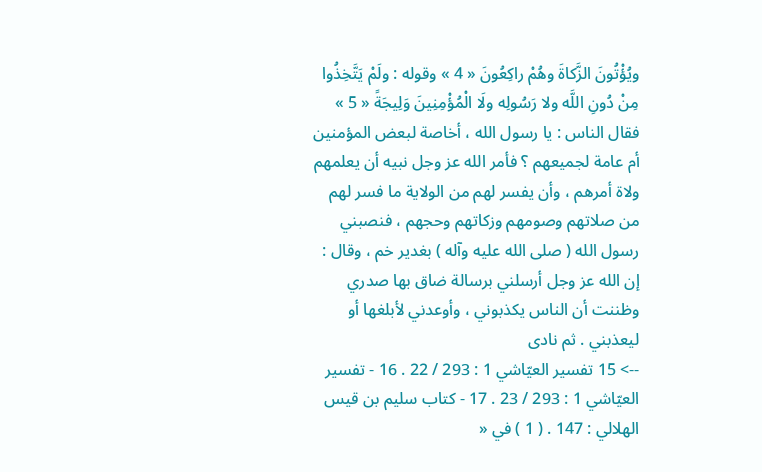ويُؤْتُونَ الزَّكاةَ وهُمْ راكِعُونَ « 4 » وقوله : ولَمْ يَتَّخِذُوا مِنْ دُونِ اللَّه ولا رَسُولِه ولَا الْمُؤْمِنِينَ وَلِيجَةً « 5 » فقال الناس : يا رسول الله ، أخاصة لبعض المؤمنين أم عامة لجميعهم ؟ فأمر الله عز وجل نبيه أن يعلمهم ولاة أمرهم ، وأن يفسر لهم من الولاية ما فسر لهم من صلاتهم وصومهم وزكاتهم وحجهم ، فنصبني رسول الله ( صلى الله عليه وآله ) بغدير خم ، وقال : إن الله عز وجل أرسلني برسالة ضاق بها صدري وظننت أن الناس يكذبوني ، وأوعدني لأبلغها أو ليعذبني . ثم نادى
--> 15 تفسير العيّاشي 1 : 293 / 22 . 16 - تفسير العيّاشي 1 : 293 / 23 . 17 - كتاب سليم بن قيس الهلالي : 147 . ( 1 ) في «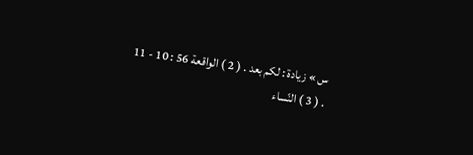س » زيادة : لكم بعد . ( 2 ) الواقعة 56 : 10 - 11 . ( 3 ) النّساء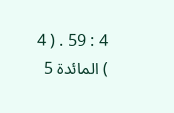4 : 59 . ( 4 ) المائدة 5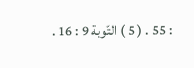: 55 . ( 5 ) التّوبة 9 : 16 .